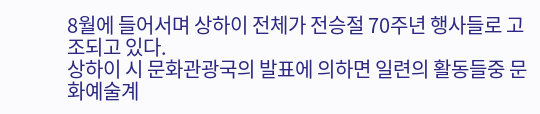8월에 들어서며 상하이 전체가 전승절 70주년 행사들로 고조되고 있다.
상하이 시 문화관광국의 발표에 의하면 일련의 활동들중 문화예술계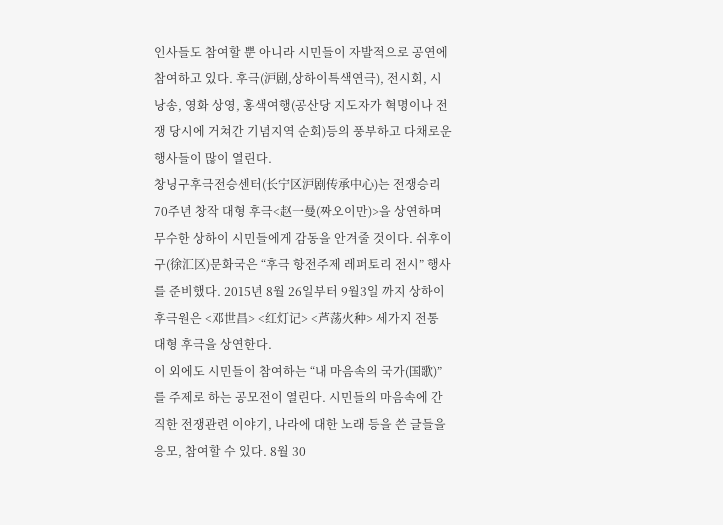인사들도 참여할 뿐 아니라 시민들이 자발적으로 공연에 참여하고 있다. 후극(沪剧,상하이특색연극), 전시회, 시 낭송, 영화 상영, 홍색여행(공산당 지도자가 혁명이나 전쟁 당시에 거쳐간 기념지역 순회)등의 풍부하고 다채로운 행사들이 많이 열린다.
창닝구후극전승센터(长宁区沪剧传承中心)는 전쟁승리 70주년 창작 대형 후극<赵一曼(짜오이만)>을 상연하며 무수한 상하이 시민들에게 감동을 안겨줄 것이다. 쉬후이구(徐汇区)문화국은 “후극 항전주제 레퍼토리 전시” 행사를 준비했다. 2015년 8월 26일부터 9월3일 까지 상하이 후극원은 <邓世昌> <红灯记> <芦荡火种> 세가지 전통 대형 후극을 상연한다.
이 외에도 시민들이 참여하는 “내 마음속의 국가(国歌)” 를 주제로 하는 공모전이 열린다. 시민들의 마음속에 간직한 전쟁관련 이야기, 나라에 대한 노래 등을 쓴 글들을 응모, 참여할 수 있다. 8월 30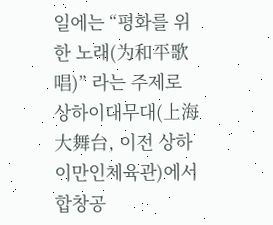일에는 “평화를 위한 노래(为和平歌唱)” 라는 주제로 상하이대무대(上海大舞台, 이전 상하이만인체육관)에서 합창공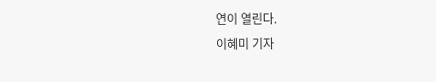연이 열린다.
이혜미 기자